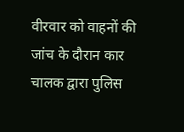वीरवार को वाहनों की जांच के दौरान कार चालक द्वारा पुलिस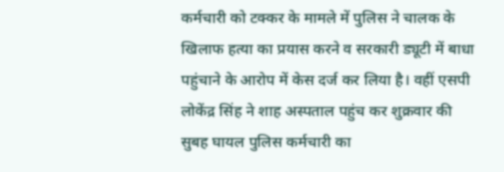कर्मचारी को टक्कर के मामले में पुलिस ने चालक के खिलाफ हत्या का प्रयास करने व सरकारी ड्यूटी में बाधा पहुंचाने के आरोप में केस दर्ज कर लिया है। वहीं एसपी लोकेंद्र सिंह ने शाह अस्पताल पहुंच कर शुक्रवार की सुबह घायल पुलिस कर्मचारी का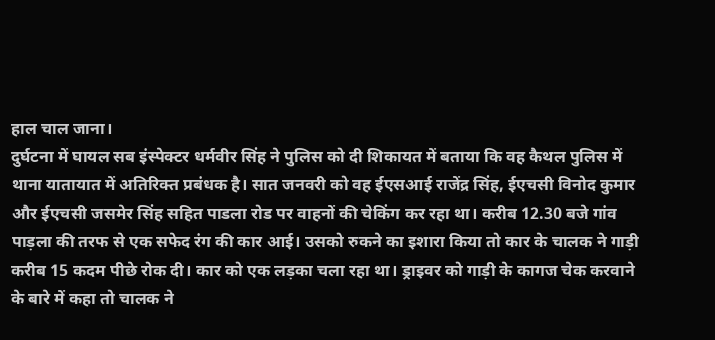हाल चाल जाना।
दुर्घटना में घायल सब इंस्पेक्टर धर्मवीर सिंह ने पुलिस को दी शिकायत में बताया कि वह कैथल पुलिस में थाना यातायात में अतिरिक्त प्रबंधक है। सात जनवरी को वह ईएसआई राजेंद्र सिंह, ईएचसी विनोद कुमार और ईएचसी जसमेर सिंह सहित पाडला रोड पर वाहनों की चेकिंग कर रहा था। करीब 12.30 बजे गांव पाड़ला की तरफ से एक सफेद रंग की कार आई। उसको रुकने का इशारा किया तो कार के चालक ने गाड़ी करीब 15 कदम पीछे रोक दी। कार को एक लड़का चला रहा था। ड्राइवर को गाड़ी के कागज चेक करवाने के बारे में कहा तो चालक ने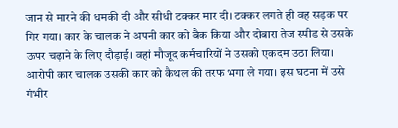जान से मारने की धमकी दी और सीधी टक्कर मार दी। टक्कर लगते ही वह सड़क पर गिर गया। कार के चालक ने अपनी कार को बैक किया और दोबारा तेज स्पीड से उसके ऊपर चढ़ाने के लिए दौड़ाई। वहां मौजूद कर्मचारियों ने उसको एकदम उठा लिया। आरोपी कार चालक उसकी कार को कैथल की तरफ भगा ले गया। इस घटना में उसे गंभीर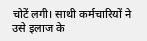चोटें लगी। साथी कर्मचारियों ने उसे इलाज के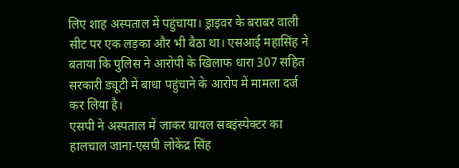लिए शाह अस्पताल में पहुंचाया। ड्राइवर के बराबर वाली सीट पर एक लड़का और भी बैठा था। एसआई महासिंह ने बताया कि पुलिस ने आरोपी के खिलाफ धारा 307 सहित सरकारी ड्यूटी में बाधा पहुंचाने के आरोप में मामला दर्ज कर लिया है।
एसपी ने अस्पताल में जाकर घायल सबइंस्पेक्टर का हालचाल जाना-एसपी लोकेंद्र सिंह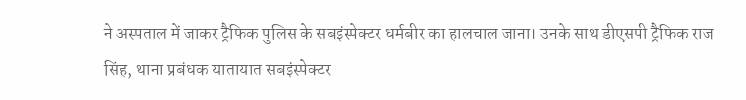ने अस्पताल में जाकर ट्रैफिक पुलिस के सबइंस्पेक्टर धर्मबीर का हालचाल जाना। उनके साथ डीएसपी ट्रैफिक राज सिंह, थाना प्रबंधक यातायात सबइंस्पेक्टर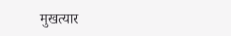मुखत्यार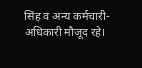सिंह व अन्य कर्मचारी-अधिकारी मौजूद रहे।